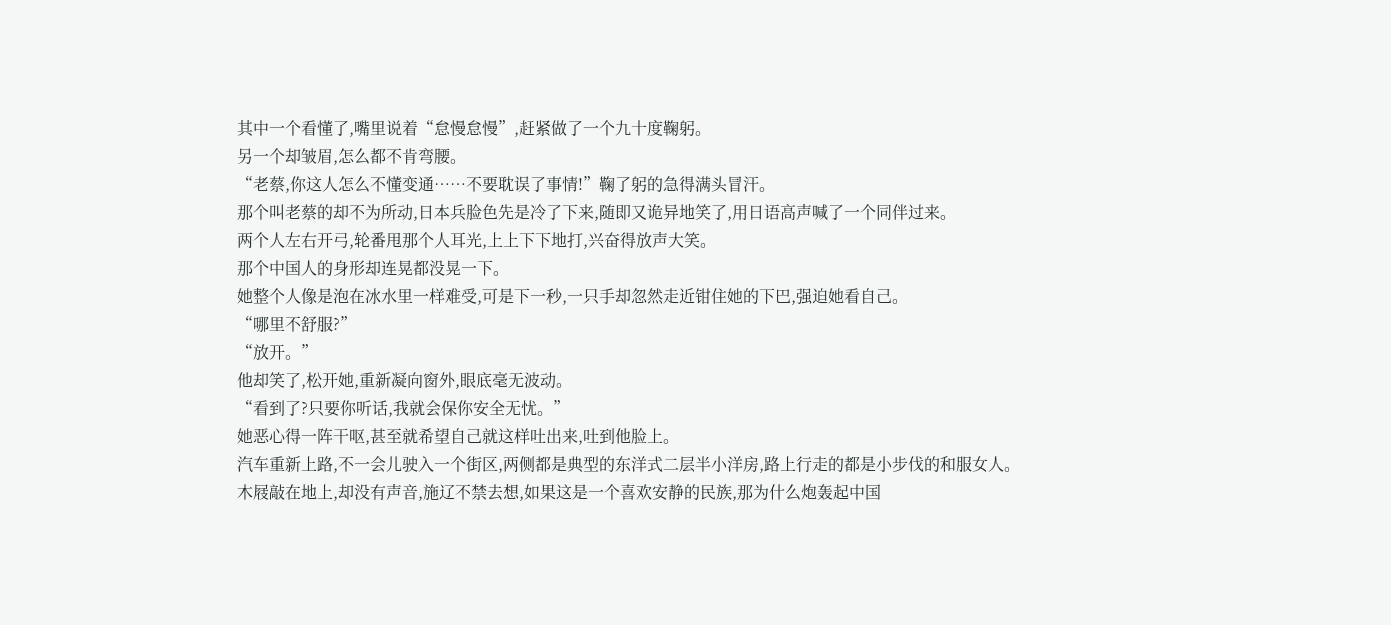其中一个看懂了,嘴里说着“怠慢怠慢”,赶紧做了一个九十度鞠躬。
另一个却皱眉,怎么都不肯弯腰。
“老蔡,你这人怎么不懂变通……不要耽误了事情!”鞠了躬的急得满头冒汗。
那个叫老蔡的却不为所动,日本兵脸色先是冷了下来,随即又诡异地笑了,用日语高声喊了一个同伴过来。
两个人左右开弓,轮番甩那个人耳光,上上下下地打,兴奋得放声大笑。
那个中国人的身形却连晃都没晃一下。
她整个人像是泡在冰水里一样难受,可是下一秒,一只手却忽然走近钳住她的下巴,强迫她看自己。
“哪里不舒服?”
“放开。”
他却笑了,松开她,重新凝向窗外,眼底毫无波动。
“看到了?只要你听话,我就会保你安全无忧。”
她恶心得一阵干呕,甚至就希望自己就这样吐出来,吐到他脸上。
汽车重新上路,不一会儿驶入一个街区,两侧都是典型的东洋式二层半小洋房,路上行走的都是小步伐的和服女人。
木屐敲在地上,却没有声音,施辽不禁去想,如果这是一个喜欢安静的民族,那为什么炮轰起中国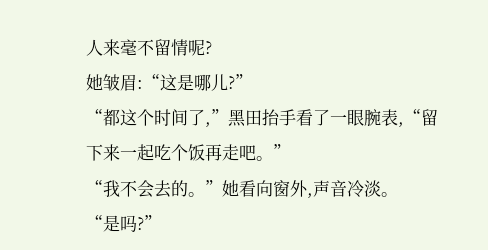人来毫不留情呢?
她皱眉:“这是哪儿?”
“都这个时间了,”黑田抬手看了一眼腕表,“留下来一起吃个饭再走吧。”
“我不会去的。”她看向窗外,声音冷淡。
“是吗?”